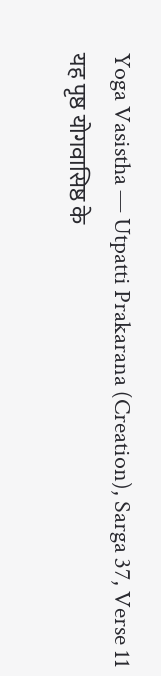Yoga Vasistha — Utpatti Prakarana (Creation), Sarga 37, Verse 11
यह पृष्ठ योगवासिष्ठ के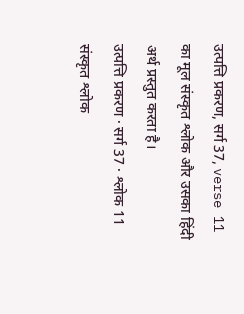उत्पत्ति प्रकरण, सर्ग 37, verse 11 का मूल संस्कृत श्लोक और उसका हिंदी अर्थ प्रस्तुत करता है।
उत्पत्ति प्रकरण · सर्ग 37 · श्लोक 11
संस्कृत श्लोक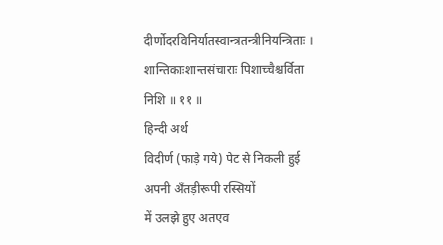दीर्णोदरविनिर्यातस्वान्त्रतन्त्रीनियन्त्रिताः ।
शान्तिकाःशान्तसंचाराः पिशाच्चैश्चर्विता निशि ॥ ११ ॥
हिन्दी अर्थ
विदीर्ण (फाड़े गये) पेट से निकली हुई अपनी अँतड़ीरूपी रस्सियों
में उलझे हुए अतएव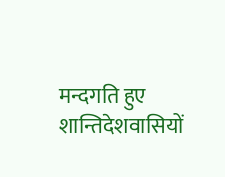मन्दगति हुए शान्तिदेशवासियों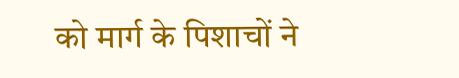को मार्ग के पिशाचों ने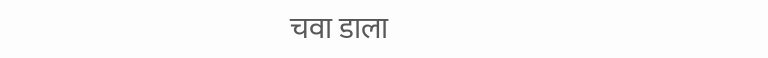चवा डाला